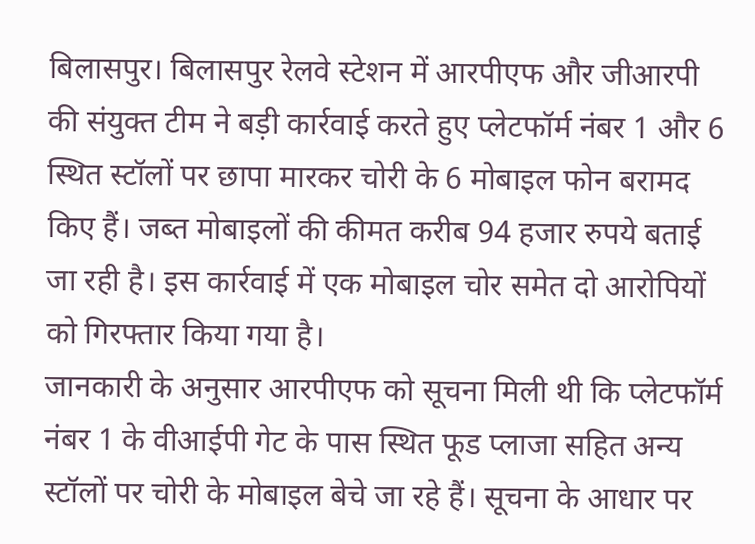बिलासपुर। बिलासपुर रेलवे स्टेशन में आरपीएफ और जीआरपी की संयुक्त टीम ने बड़ी कार्रवाई करते हुए प्लेटफॉर्म नंबर 1 और 6 स्थित स्टॉलों पर छापा मारकर चोरी के 6 मोबाइल फोन बरामद किए हैं। जब्त मोबाइलों की कीमत करीब 94 हजार रुपये बताई जा रही है। इस कार्रवाई में एक मोबाइल चोर समेत दो आरोपियों को गिरफ्तार किया गया है।
जानकारी के अनुसार आरपीएफ को सूचना मिली थी कि प्लेटफॉर्म नंबर 1 के वीआईपी गेट के पास स्थित फूड प्लाजा सहित अन्य स्टॉलों पर चोरी के मोबाइल बेचे जा रहे हैं। सूचना के आधार पर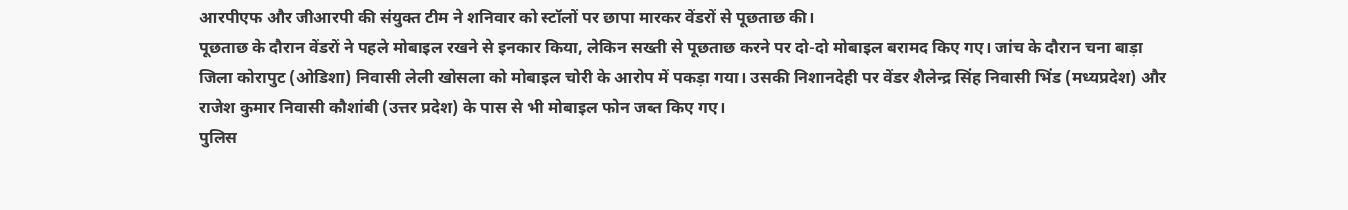आरपीएफ और जीआरपी की संयुक्त टीम ने शनिवार को स्टॉलों पर छापा मारकर वेंडरों से पूछताछ की।
पूछताछ के दौरान वेंडरों ने पहले मोबाइल रखने से इनकार किया, लेकिन सख्ती से पूछताछ करने पर दो-दो मोबाइल बरामद किए गए। जांच के दौरान चना बाड़ा जिला कोरापुट (ओडिशा) निवासी लेली खोसला को मोबाइल चोरी के आरोप में पकड़ा गया। उसकी निशानदेही पर वेंडर शैलेन्द्र सिंह निवासी भिंड (मध्यप्रदेश) और राजेश कुमार निवासी कौशांबी (उत्तर प्रदेश) के पास से भी मोबाइल फोन जब्त किए गए।
पुलिस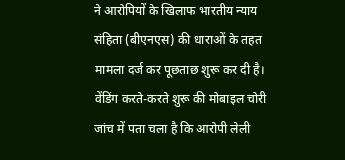ने आरोपियों के खिलाफ भारतीय न्याय संहिता (बीएनएस) की धाराओं के तहत मामला दर्ज कर पूछताछ शुरू कर दी है।
वेंडिंग करते-करते शुरू की मोबाइल चोरी
जांच में पता चला है कि आरोपी लेली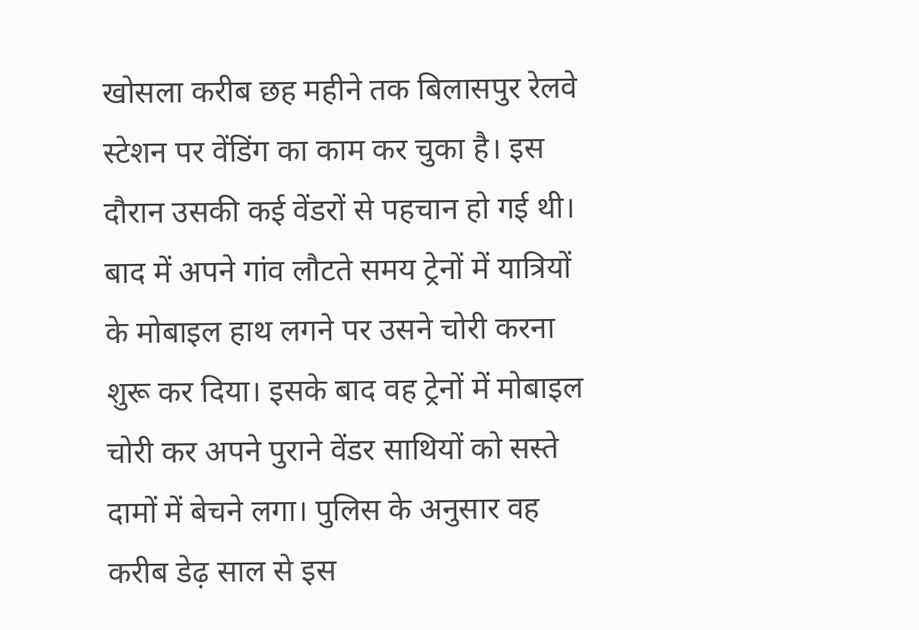खोसला करीब छह महीने तक बिलासपुर रेलवे स्टेशन पर वेंडिंग का काम कर चुका है। इस दौरान उसकी कई वेंडरों से पहचान हो गई थी। बाद में अपने गांव लौटते समय ट्रेनों में यात्रियों के मोबाइल हाथ लगने पर उसने चोरी करना शुरू कर दिया। इसके बाद वह ट्रेनों में मोबाइल चोरी कर अपने पुराने वेंडर साथियों को सस्ते दामों में बेचने लगा। पुलिस के अनुसार वह करीब डेढ़ साल से इस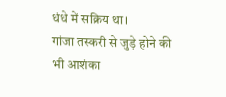धंधे में सक्रिय था।
गांजा तस्करी से जुड़े होने की भी आशंका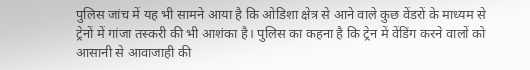पुलिस जांच में यह भी सामने आया है कि ओडिशा क्षेत्र से आने वाले कुछ वेंडरों के माध्यम से ट्रेनों में गांजा तस्करी की भी आशंका है। पुलिस का कहना है कि ट्रेन में वेंडिंग करने वालों को आसानी से आवाजाही की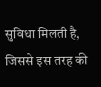सुविधा मिलती है, जिससे इस तरह की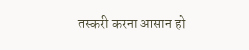तस्करी करना आसान हो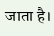जाता है।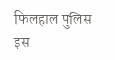फिलहाल पुलिस इस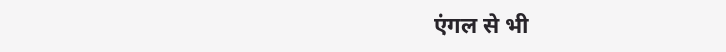एंगल से भी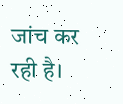जांच कर रही है।